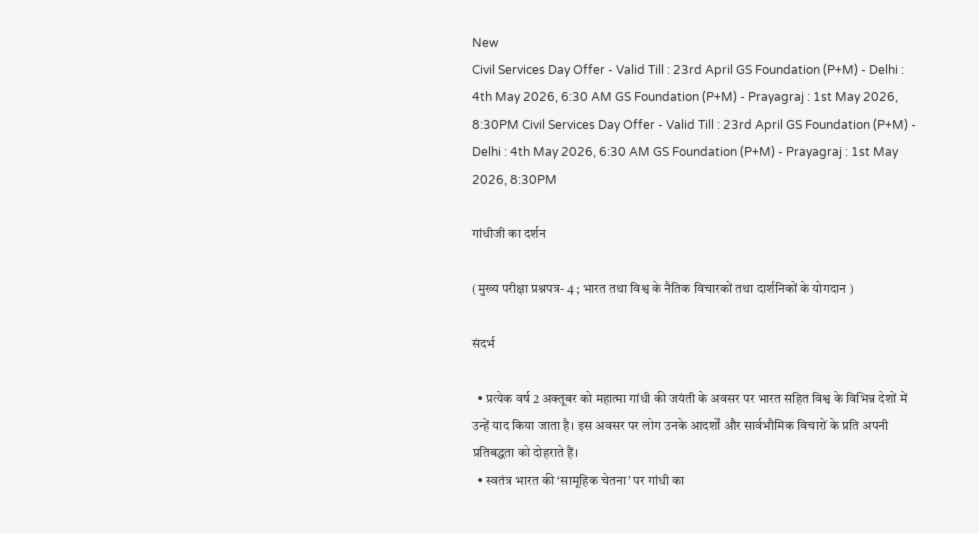New
Civil Services Day Offer - Valid Till : 23rd April GS Foundation (P+M) - Delhi : 4th May 2026, 6:30 AM GS Foundation (P+M) - Prayagraj : 1st May 2026, 8:30PM Civil Services Day Offer - Valid Till : 23rd April GS Foundation (P+M) - Delhi : 4th May 2026, 6:30 AM GS Foundation (P+M) - Prayagraj : 1st May 2026, 8:30PM

गांधीजी का दर्शन

(मुख्य परीक्षा प्रश्नपत्र- 4 ; भारत तथा विश्व के नैतिक विचारकों तथा दार्शनिकों के योगदान )

संदर्भ

  • प्रत्येक वर्ष 2 अक्तूबर को महात्मा गांधी की जयंती के अवसर पर भारत सहित विश्व के विभिन्न देशों में उन्हें याद किया जाता है। इस अवसर पर लोग उनके आदर्शों और सार्वभौमिक विचारों के प्रति अपनी प्रतिबद्धता को दोहराते हैं।
  • स्वतंत्र भारत की ‘सामूहिक चेतना’ पर गांधी का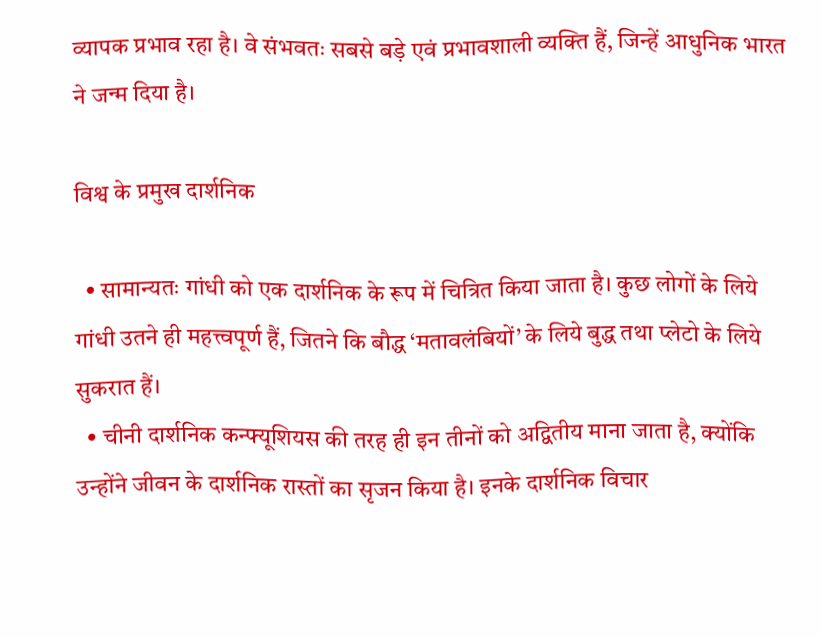व्यापक प्रभाव रहा है। वे संभवतः सबसे बड़े एवं प्रभावशाली व्यक्ति हैं, जिन्हें आधुनिक भारत ने जन्म दिया है।

विश्व के प्रमुख दार्शनिक

  • सामान्यतः गांधी को एक दार्शनिक के रूप में चित्रित किया जाता है। कुछ लोगों के लिये गांधी उतने ही महत्त्वपूर्ण हैं, जितने कि बौद्ध ‘मतावलंबियों’ के लिये बुद्ध तथा प्लेटो के लिये सुकरात हैं।
  • चीनी दार्शनिक कन्फ्यूशियस की तरह ही इन तीनों को अद्वितीय माना जाता है, क्योंकि उन्होंने जीवन के दार्शनिक रास्तों का सृजन किया है। इनके दार्शनिक विचार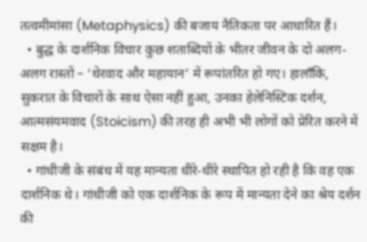तत्वमीमांसा (Metaphysics) की बजाय नैतिकता पर आधारित हैं।
  • बुद्ध के दार्शनिक विचार कुछ शताब्दियों के भीतर जीवन के दो अलग-अलग रास्तों – ‘थेरवाद और महायान’ में रूपांतरित हो गए। हालाँकि, सुकरात के विचारों के साथ ऐसा नहीं हुआ, उनका हेलेनिस्टिक दर्शन, आत्मसंयमवाद (Stoicism) की तरह ही अभी भी लोगों को प्रेरित करने में सक्षम है।
  • गांधीजी के संबंध में यह मान्यता धीरे-धीरे स्थापित हो रही है कि वह एक दार्शनिक थे। गांधीजी को एक दार्शनिक के रूप में मान्यता देने का श्रेय दर्शन की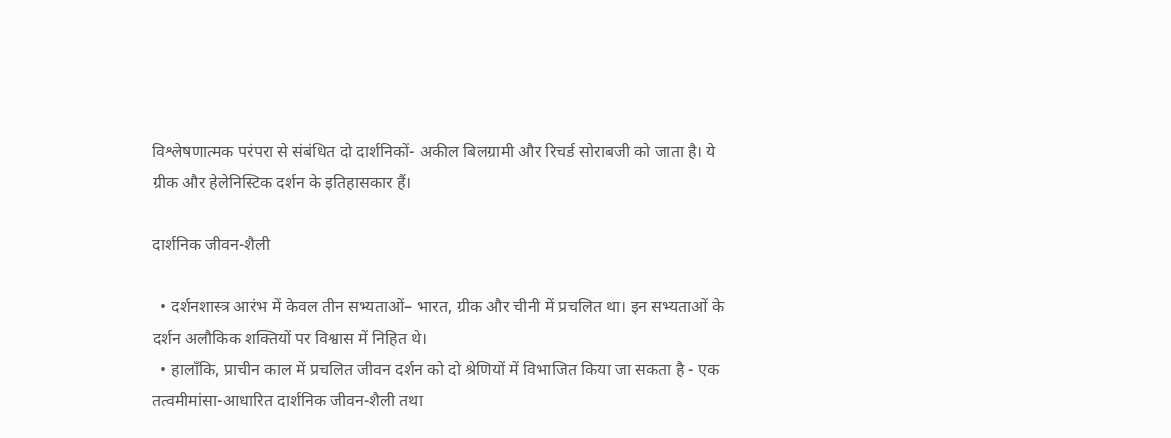विश्लेषणात्मक परंपरा से संबंधित दो दार्शनिकों- अकील बिलग्रामी और रिचर्ड सोराबजी को जाता है। ये ग्रीक और हेलेनिस्टिक दर्शन के इतिहासकार हैं।

दार्शनिक जीवन-शैली

  • दर्शनशास्त्र आरंभ में केवल तीन सभ्यताओं– भारत, ग्रीक और चीनी में प्रचलित था। इन सभ्यताओं के दर्शन अलौकिक शक्तियों पर विश्वास में निहित थे।
  • हालाँकि, प्राचीन काल में प्रचलित जीवन दर्शन को दो श्रेणियों में विभाजित किया जा सकता है - एक तत्वमीमांसा-आधारित दार्शनिक जीवन-शैली तथा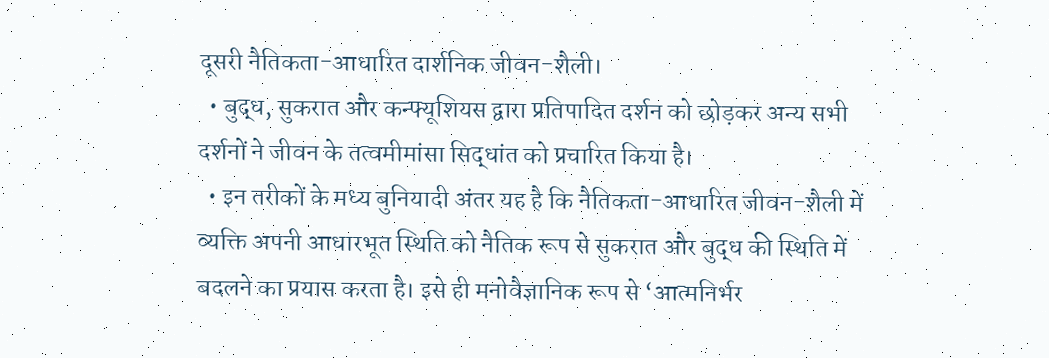दूसरी नैतिकता-आधारित दार्शनिक जीवन-शैली।
  • बुद्ध, सुकरात और कन्फ्यूशियस द्वारा प्रतिपादित दर्शन को छोड़कर अन्य सभी दर्शनों ने जीवन के तत्वमीमांसा सिद्धांत को प्रचारित किया है।
  • इन तरीकों के मध्य बुनियादी अंतर यह है कि नैतिकता-आधारित जीवन-शैली में व्यक्ति अपनी आधारभूत स्थिति को नैतिक रूप से सुकरात और बुद्ध की स्थिति में बदलने का प्रयास करता है। इसे ही मनोवैज्ञानिक रूप से ‘आत्मनिर्भर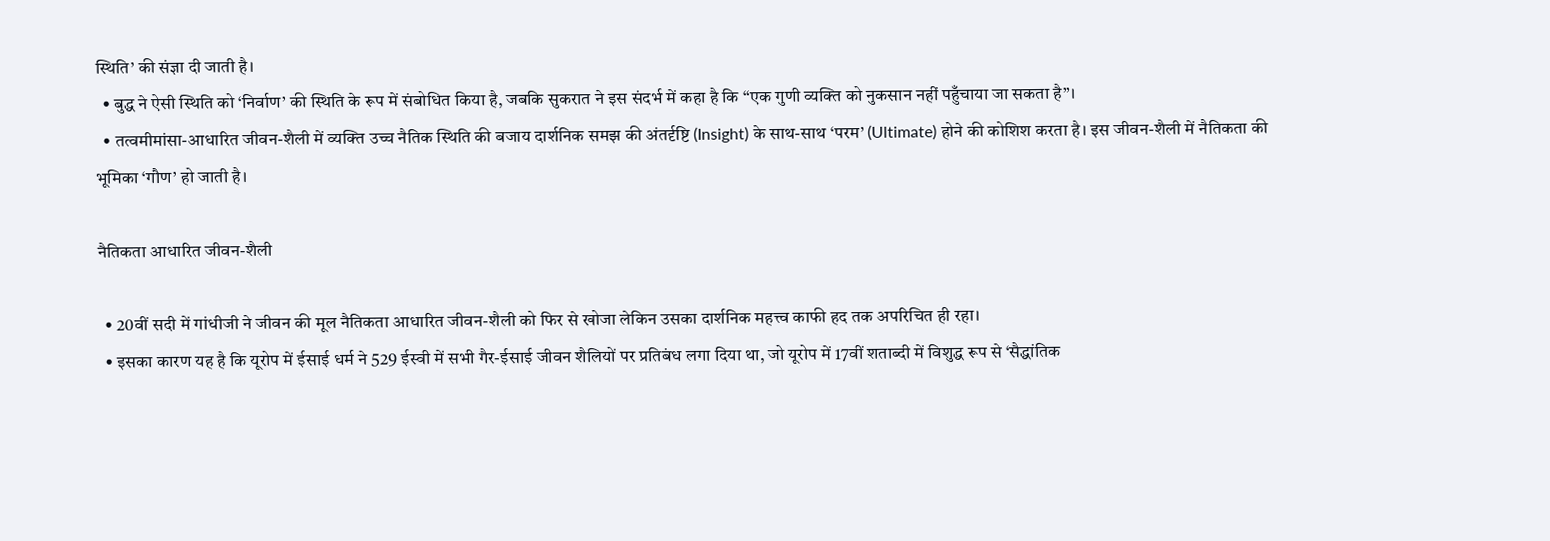स्थिति’ की संज्ञा दी जाती है।
  • बुद्ध ने ऐसी स्थिति को ‘निर्वाण’ की स्थिति के रूप में संबोधित किया है, जबकि सुकरात ने इस संदर्भ में कहा है कि “एक गुणी व्यक्ति को नुकसान नहीं पहुँचाया जा सकता है”।
  • तत्वमीमांसा-आधारित जीवन-शैली में व्यक्ति उच्च नैतिक स्थिति की बजाय दार्शनिक समझ की अंतर्दृष्टि (Insight) के साथ-साथ ‘परम’ (Ultimate) होने की कोशिश करता है। इस जीवन-शैली में नैतिकता की भूमिका ‘गौण’ हो जाती है।

नैतिकता आधारित जीवन-शैली

  • 20वीं सदी में गांधीजी ने जीवन की मूल नैतिकता आधारित जीवन-शैली को फिर से खोजा लेकिन उसका दार्शनिक महत्त्व काफी हद तक अपरिचित ही रहा।
  • इसका कारण यह है कि यूरोप में ईसाई धर्म ने 529 ईस्वी में सभी गैर-ईसाई जीवन शैलियों पर प्रतिबंध लगा दिया था, जो यूरोप में 17वीं शताब्दी में विशुद्ध रूप से ‘सैद्धांतिक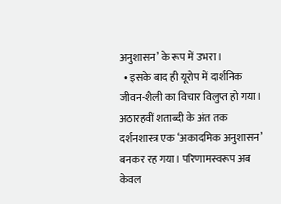अनुशासन’ के रूप में उभरा।
  • इसके बाद ही यूरोप में दार्शनिक जीवन-शैली का विचार विलुप्त हो गया। अठारहवीं शताब्दी के अंत तक दर्शनशास्त्र एक ‘अकादमिक अनुशासन’ बनकर रह गया। परिणामस्वरूप अब केवल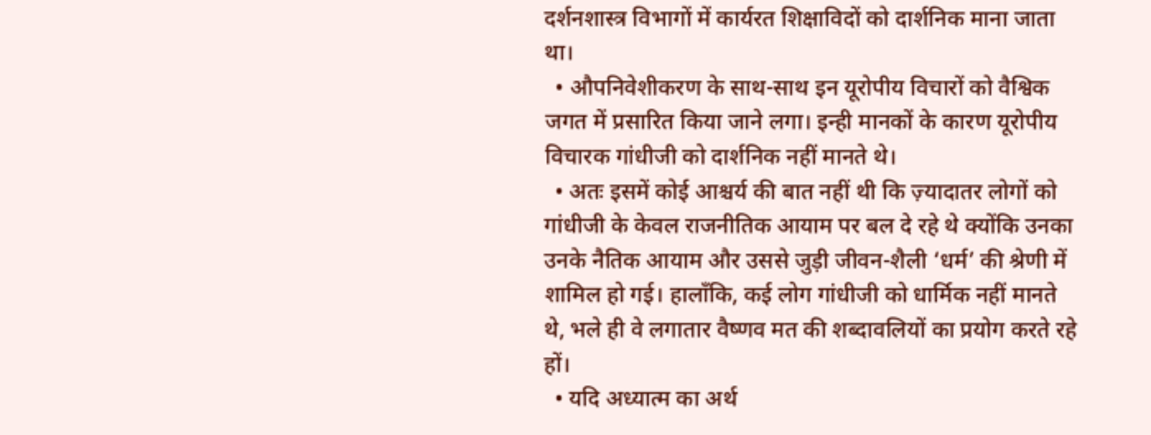दर्शनशास्त्र विभागों में कार्यरत शिक्षाविदों को दार्शनिक माना जाता था।
  • औपनिवेशीकरण के साथ-साथ इन यूरोपीय विचारों को वैश्विक जगत में प्रसारित किया जाने लगा। इन्ही मानकों के कारण यूरोपीय विचारक गांधीजी को दार्शनिक नहीं मानते थे।
  • अतः इसमें कोई आश्चर्य की बात नहीं थी कि ज़्यादातर लोगों को गांधीजी के केवल राजनीतिक आयाम पर बल दे रहे थे क्योंकि उनका उनके नैतिक आयाम और उससे जुड़ी जीवन-शैली ‘धर्म’ की श्रेणी में शामिल हो गई। हालाँकि, कई लोग गांधीजी को धार्मिक नहीं मानते थे, भले ही वे लगातार वैष्णव मत की शब्दावलियों का प्रयोग करते रहे हों।
  • यदि अध्यात्म का अर्थ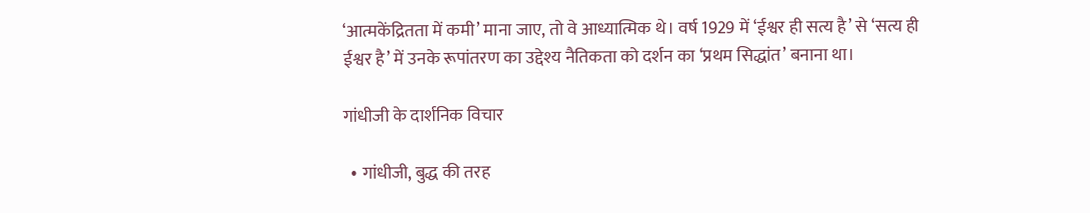‘आत्मकेंद्रितता में कमी’ माना जाए, तो वे आध्यात्मिक थे। वर्ष 1929 में ‘ईश्वर ही सत्य है’ से ‘सत्य ही ईश्वर है’ में उनके रूपांतरण का उद्देश्य नैतिकता को दर्शन का ‘प्रथम सिद्धांत’ बनाना था।

गांधीजी के दार्शनिक विचार

  • गांधीजी, बुद्ध की तरह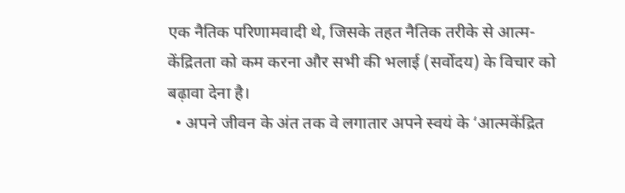एक नैतिक परिणामवादी थे, जिसके तहत नैतिक तरीके से आत्म-केंद्रितता को कम करना और सभी की भलाई (सर्वोदय) के विचार को बढ़ावा देना है।
  • अपने जीवन के अंत तक वे लगातार अपने स्वयं के ‘आत्मकेंद्रित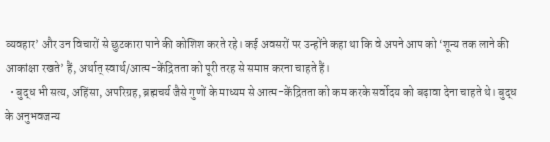व्यवहार’ और उन विचारों से छुटकारा पाने की कोशिश करते रहे। कई अवसरों पर उन्होंने कहा था कि वे अपने आप को ‘शून्य तक लाने की आकांक्षा रखते’ हैं, अर्थात् स्वार्थ/आत्म-केंद्रितता को पूरी तरह से समाप्त करना चाहते हैं।
  • बुद्ध भी सत्य, अहिंसा, अपरिग्रह, ब्रह्मचर्य जैसे गुणों के माध्यम से आत्म-केंद्रितता को कम करके सर्वोदय को बढ़ावा देना चाहते थे। बुद्ध के अनुभवजन्य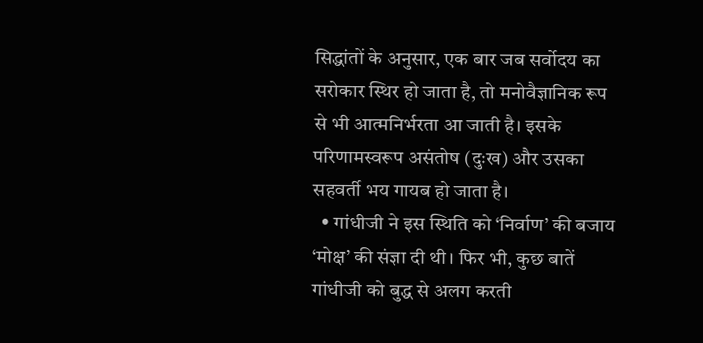सिद्धांतों के अनुसार, एक बार जब सर्वोदय का सरोकार स्थिर हो जाता है, तो मनोवैज्ञानिक रूप से भी आत्मनिर्भरता आ जाती है। इसके परिणामस्वरूप असंतोष (दुःख) और उसका सहवर्ती भय गायब हो जाता है।
  • गांधीजी ने इस स्थिति को ‘निर्वाण’ की बजाय ‘मोक्ष’ की संज्ञा दी थी। फिर भी, कुछ बातें गांधीजी को बुद्ध से अलग करती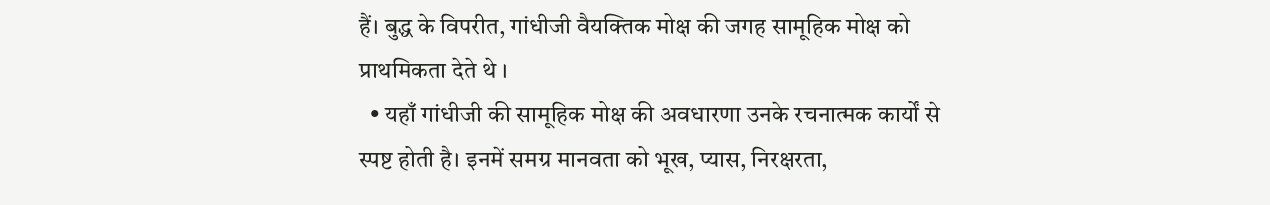हैं। बुद्ध के विपरीत, गांधीजी वैयक्तिक मोक्ष की जगह सामूहिक मोक्ष को प्राथमिकता देते थे ।
  • यहाँ गांधीजी की सामूहिक मोक्ष की अवधारणा उनके रचनात्मक कार्यों से स्पष्ट होती है। इनमें समग्र मानवता को भूख, प्यास, निरक्षरता,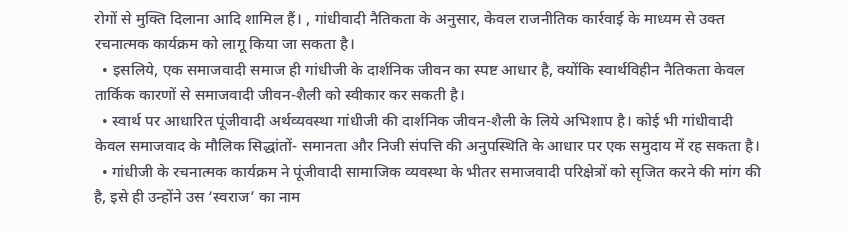रोगों से मुक्ति दिलाना आदि शामिल हैं। , गांधीवादी नैतिकता के अनुसार, केवल राजनीतिक कार्रवाई के माध्यम से उक्त रचनात्मक कार्यक्रम को लागू किया जा सकता है।
  • इसलिये, एक समाजवादी समाज ही गांधीजी के दार्शनिक जीवन का स्पष्ट आधार है, क्योंकि स्वार्थविहीन नैतिकता केवल तार्किक कारणों से समाजवादी जीवन-शैली को स्वीकार कर सकती है।
  • स्वार्थ पर आधारित पूंजीवादी अर्थव्यवस्था गांधीजी की दार्शनिक जीवन-शैली के लिये अभिशाप है। कोई भी गांधीवादी केवल समाजवाद के मौलिक सिद्धांतों- समानता और निजी संपत्ति की अनुपस्थिति के आधार पर एक समुदाय में रह सकता है।
  • गांधीजी के रचनात्मक कार्यक्रम ने पूंजीवादी सामाजिक व्यवस्था के भीतर समाजवादी परिक्षेत्रों को सृजित करने की मांग की है, इसे ही उन्होंने उस ‘स्वराज’ का नाम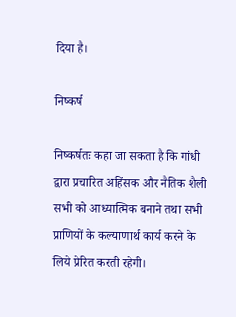दिया है।

निष्कर्ष

निष्कर्षतः कहा जा सकता है कि गांधी द्वारा प्रचारित अहिंसक और नैतिक शैली सभी को आध्यात्मिक बनाने तथा सभी प्राणियों के कल्याणार्थ कार्य करने के लिये प्रेरित करती रहेगी।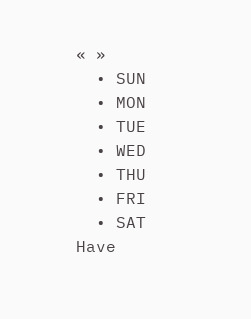« »
  • SUN
  • MON
  • TUE
  • WED
  • THU
  • FRI
  • SAT
Have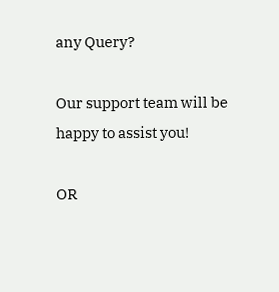any Query?

Our support team will be happy to assist you!

OR